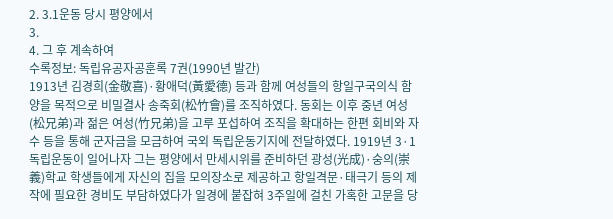2. 3.1운동 당시 평양에서
3.
4. 그 후 계속하여
수록정보: 독립유공자공훈록 7권(1990년 발간)
1913년 김경희(金敬喜)·황애덕(黃愛德) 등과 함께 여성들의 항일구국의식 함양을 목적으로 비밀결사 송죽회(松竹會)를 조직하였다. 동회는 이후 중년 여성(松兄弟)과 젊은 여성(竹兄弟)을 고루 포섭하여 조직을 확대하는 한편 회비와 자수 등을 통해 군자금을 모금하여 국외 독립운동기지에 전달하였다. 1919년 3·1독립운동이 일어나자 그는 평양에서 만세시위를 준비하던 광성(光成)·숭의(崇義)학교 학생들에게 자신의 집을 모의장소로 제공하고 항일격문·태극기 등의 제작에 필요한 경비도 부담하였다가 일경에 붙잡혀 3주일에 걸친 가혹한 고문을 당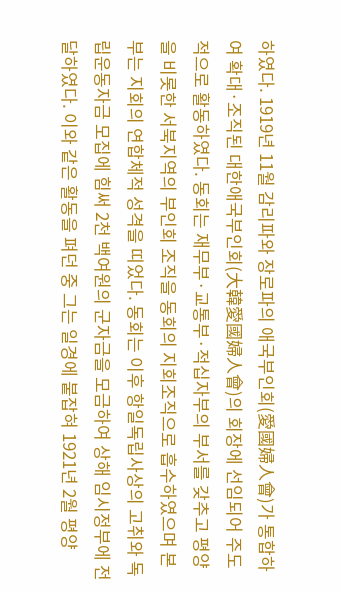하였다. 1919년 11월 감리파와 장로파의 애국부인회(愛國婦人會)가 통합하여 확대·조직된 대한애국부인회(大韓愛國婦人會)의 회장에 선임되어 주도적으로 활동하였다. 동회는 재무부·교통부·적십자부의 부서를 갖추고 평양을 비롯한 서북지역의 부인회 조직을 동회의 지회조직으로 흡수하였으며 본부는 지회의 연합체적 성격을 띠었다. 동회는 이후 항일독립사상의 고취와 독립운동자금 모집에 힘써 2천 백여원의 군자금을 모금하여 상해 임시정부에 전달하였다. 이와 같은 활동을 펴던 중 그는 일경에 붙잡혀 1921년 2월 평양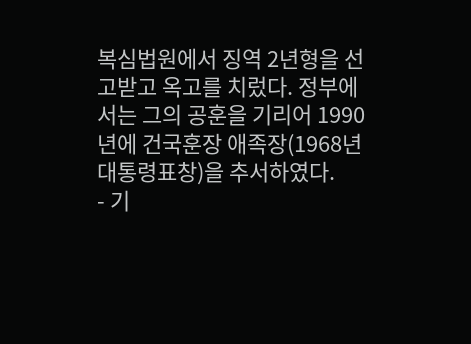복심법원에서 징역 2년형을 선고받고 옥고를 치렀다. 정부에서는 그의 공훈을 기리어 1990년에 건국훈장 애족장(1968년 대통령표창)을 추서하였다.
- 기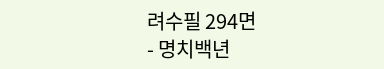려수필 294면
- 명치백년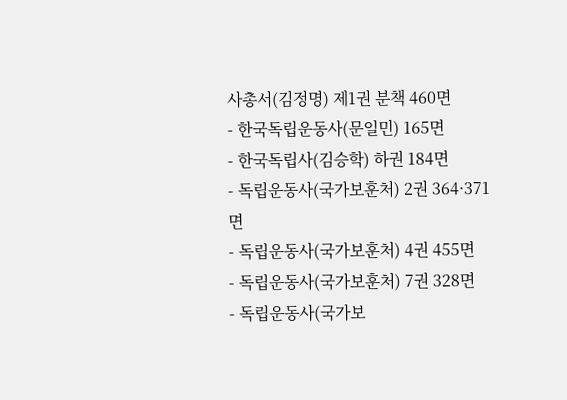사총서(김정명) 제1권 분책 460면
- 한국독립운동사(문일민) 165면
- 한국독립사(김승학) 하권 184면
- 독립운동사(국가보훈처) 2권 364·371면
- 독립운동사(국가보훈처) 4권 455면
- 독립운동사(국가보훈처) 7권 328면
- 독립운동사(국가보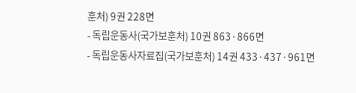훈처) 9권 228면
- 독립운동사(국가보훈처) 10권 863·866면
- 독립운동사자료집(국가보훈처) 14권 433·437·961면